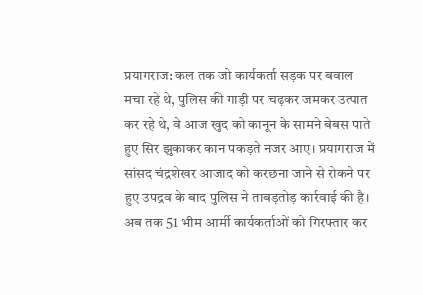प्रयागराज: कल तक जो कार्यकर्ता सड़क पर बवाल मचा रहे थे, पुलिस की गाड़ी पर चढ़कर जमकर उत्पात कर रहे थे, वे आज खुद को कानून के सामने बेबस पाते हुए सिर झुकाकर कान पकड़ते नजर आए। प्रयागराज में सांसद चंद्रशेखर आजाद को करछना जाने से रोकने पर हुए उपद्रव के बाद पुलिस ने ताबड़तोड़ कार्रवाई की है। अब तक 51 भीम आर्मी कार्यकर्ताओं को गिरफ्तार कर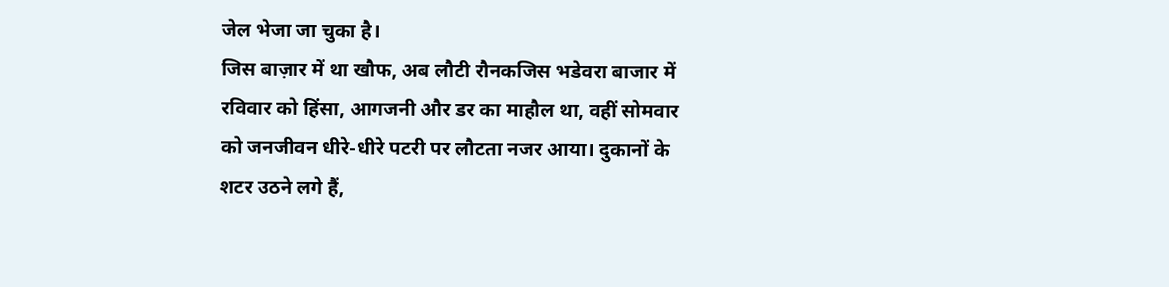जेल भेजा जा चुका है।
जिस बाज़ार में था खौफ, अब लौटी रौनकजिस भडेवरा बाजार में रविवार को हिंसा, आगजनी और डर का माहौल था, वहीं सोमवार को जनजीवन धीरे-धीरे पटरी पर लौटता नजर आया। दुकानों के शटर उठने लगे हैं,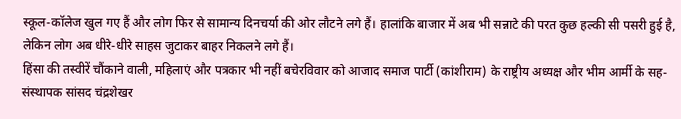स्कूल-कॉलेज खुल गए हैं और लोग फिर से सामान्य दिनचर्या की ओर लौटने लगे हैं। हालांकि बाजार में अब भी सन्नाटे की परत कुछ हल्की सी पसरी हुई है, लेकिन लोग अब धीरे-धीरे साहस जुटाकर बाहर निकलने लगे हैं।
हिंसा की तस्वीरें चौंकाने वाली, महिलाएं और पत्रकार भी नहीं बचेरविवार को आजाद समाज पार्टी (कांशीराम) के राष्ट्रीय अध्यक्ष और भीम आर्मी के सह-संस्थापक सांसद चंद्रशेखर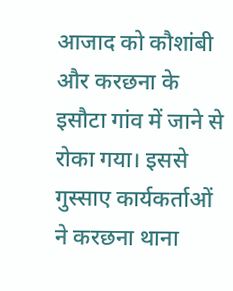आजाद को कौशांबी और करछना के इसौटा गांव में जाने से रोका गया। इससे गुस्साए कार्यकर्ताओं ने करछना थाना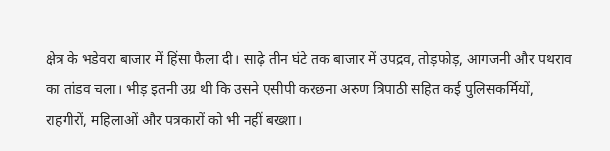क्षेत्र के भडेवरा बाजार में हिंसा फैला दी। साढ़े तीन घंटे तक बाजार में उपद्रव, तोड़फोड़, आगजनी और पथराव का तांडव चला। भीड़ इतनी उग्र थी कि उसने एसीपी करछना अरुण त्रिपाठी सहित कई पुलिसकर्मियों, राहगीरों, महिलाओं और पत्रकारों को भी नहीं बख्शा।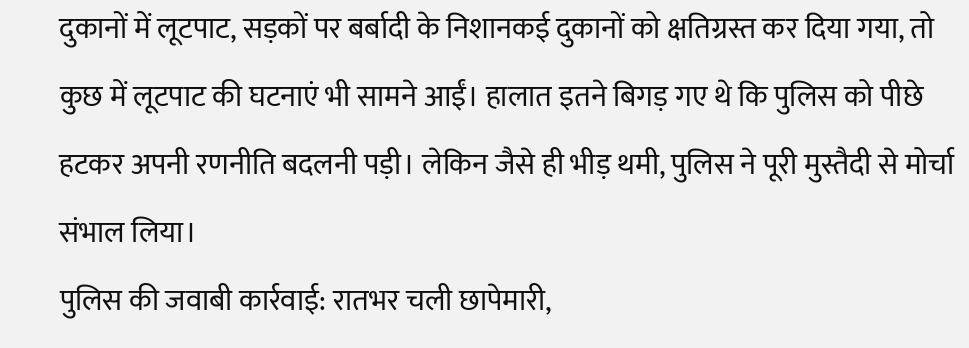दुकानों में लूटपाट, सड़कों पर बर्बादी के निशानकई दुकानों को क्षतिग्रस्त कर दिया गया, तो कुछ में लूटपाट की घटनाएं भी सामने आईं। हालात इतने बिगड़ गए थे कि पुलिस को पीछे हटकर अपनी रणनीति बदलनी पड़ी। लेकिन जैसे ही भीड़ थमी, पुलिस ने पूरी मुस्तैदी से मोर्चा संभाल लिया।
पुलिस की जवाबी कार्रवाई: रातभर चली छापेमारी,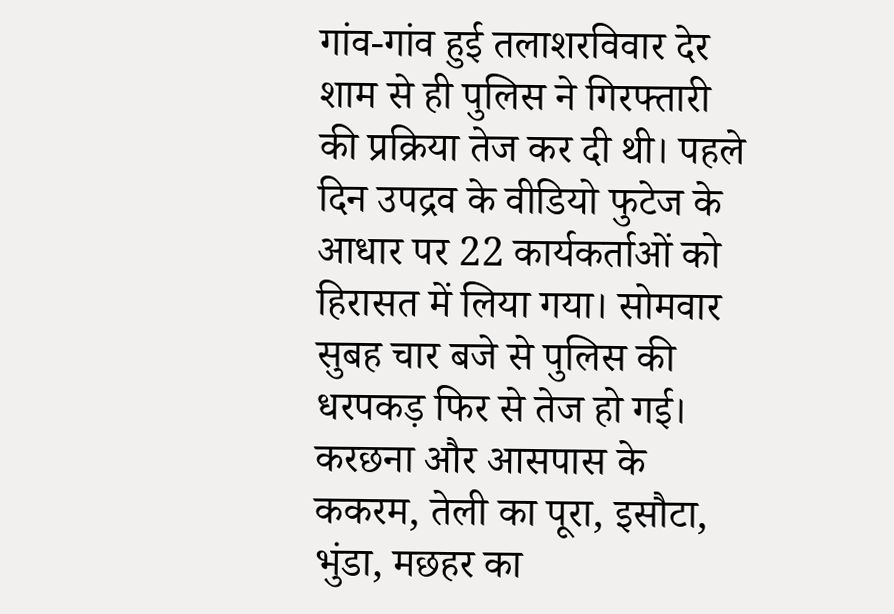गांव-गांव हुई तलाशरविवार देर शाम से ही पुलिस ने गिरफ्तारी की प्रक्रिया तेज कर दी थी। पहले दिन उपद्रव के वीडियो फुटेज के आधार पर 22 कार्यकर्ताओं को हिरासत में लिया गया। सोमवार सुबह चार बजे से पुलिस की धरपकड़ फिर से तेज हो गई। करछना और आसपास के ककरम, तेली का पूरा, इसौटा, भुंडा, मछहर का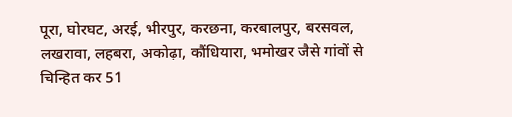पूरा, घोरघट, अरई, भीरपुर, करछना, करबालपुर, बरसवल, लखरावा, लहबरा, अकोढ़ा, कौंधियारा, भमोखर जैसे गांवों से चिन्हित कर 51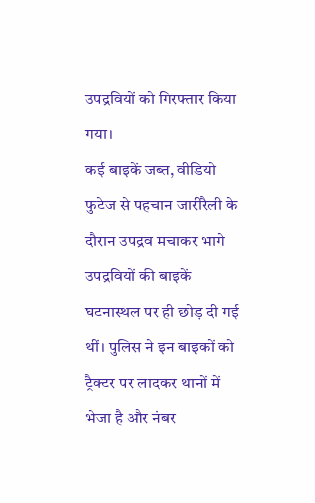उपद्रवियों को गिरफ्तार किया गया।
कई बाइकें जब्त, वीडियो फुटेज से पहचान जारीरैली के दौरान उपद्रव मचाकर भागे उपद्रवियों की बाइकें घटनास्थल पर ही छोड़ दी गई थीं। पुलिस ने इन बाइकों को ट्रैक्टर पर लादकर थानों में भेजा है और नंबर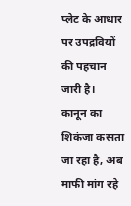प्लेट के आधार पर उपद्रवियों की पहचान जारी है।
कानून का शिकंजा कसता जा रहा है, अब माफी मांग रहे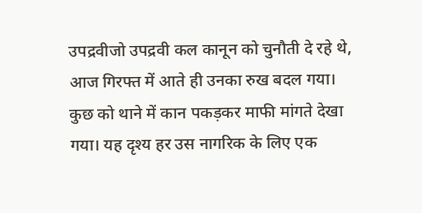उपद्रवीजो उपद्रवी कल कानून को चुनौती दे रहे थे, आज गिरफ्त में आते ही उनका रुख बदल गया। कुछ को थाने में कान पकड़कर माफी मांगते देखा गया। यह दृश्य हर उस नागरिक के लिए एक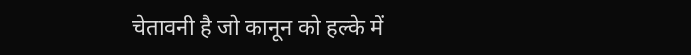चेतावनी है जो कानून को हल्के में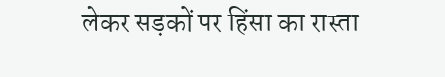लेकर सड़कों पर हिंसा का रास्ता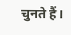चुनते हैं।